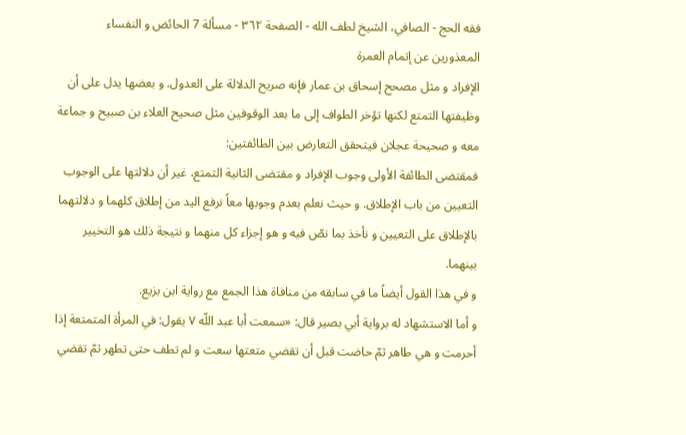فقه الحج - الصافي، الشيخ لطف الله - الصفحة ٣٦٢ - مسألة 7 الحائض و النفساء المعذورين عن إتمام العمرة
الإفراد و مثل مصحح إسحاق بن عمار فإنه صريح الدلالة على العدول. و بعضها يدل على أن وظيفتها التمتع لكنها تؤخر الطواف إلى ما بعد الوقوفين مثل صحيح العلاء بن صبيح و جماعة معه و صحيحة عجلان فيتحقق التعارض بين الطائفتين:
فمقتضى الطائفة الأولى وجوب الإفراد و مقتضى الثانية التمتع، غير أن دلالتها على الوجوب التعيين من باب الإطلاق. و حيث نعلم بعدم وجوبها معاً نرفع اليد من إطلاق كلهما و دلالتهما بالإطلاق على التعيين و نأخذ بما نصّ فيه و هو إجزاء كل منهما و نتيجة ذلك هو التخيير بينهما.
و في هذا القول أيضاً ما في سابقه من منافاة هذا الجمع مع رواية ابن بزيع.
و أما الاستشهاد له برواية أبي بصير قال: «سمعت أبا عبد اللّه ٧ يقول: في المرأة المتمتعة إذا أحرمت و هي طاهر ثمّ حاضت قبل أن تقضي متعتها سعت و لم تطف حتى تطهر ثمّ تقضي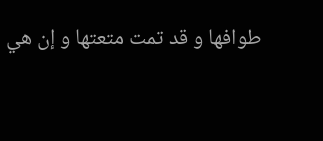طوافها و قد تمت متعتها و إن هي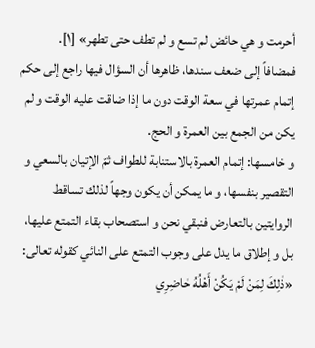أحرمت و هي حائض لم تسع و لم تطف حتى تطهر» [١].
فمضافاً إلى ضعف سندها، ظاهرها أن السؤال فيها راجع إلى حكم إتمام عمرتها في سعة الوقت دون ما إذا ضاقت عليه الوقت و لم يكن من الجمع بين العمرة و الحج.
و خامسها: إتمام العمرة بالاستنابة للطواف ثمّ الإتيان بالسعي و التقصير بنفسها، و ما يمكن أن يكون وجهاً لذلك تساقط الروايتين بالتعارض فنبقي نحن و استصحاب بقاء التمتع عليها، بل و إطلاق ما يدل على وجوب التمتع على النائي كقوله تعالى: «ذٰلِكَ لِمَنْ لَمْ يَكُنْ أَهْلُهُ حٰاضِرِي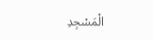الْمَسْجِدِ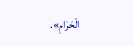الْحَرٰامِ».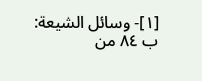[١]- وسائل الشيعة: ب ٨٤ من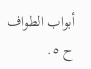أبواب الطواف ح ٥.